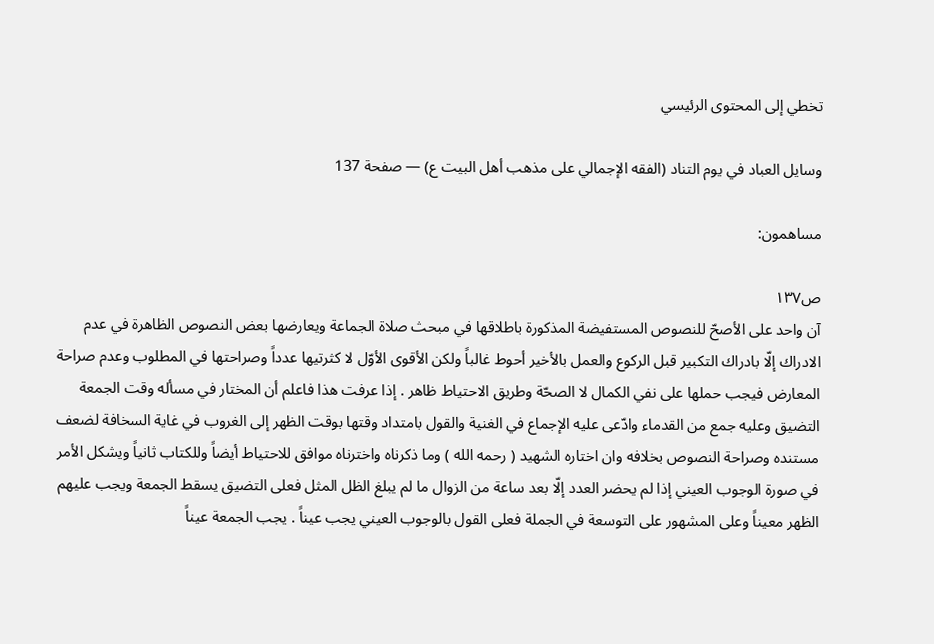تخطي إلى المحتوى الرئيسي

وسايل العباد في يوم التناد (الفقه الإجمالي على مذهب أهل البيت ع) — صفحة 137

مساهمون:

ص١٣٧
آن واحد على الأصحّ للنصوص المستفيضة المذكورة باطلاقها في مبحث صلاة الجماعة ويعارضها بعض النصوص الظاهرة في عدم الادراك إلّا بادراك التكبير قبل الركوع والعمل بالأخير أحوط غالباً ولكن الأقوى الأوّل لا كثرتيها عدداً وصراحتها في المطلوب وعدم صراحة المعارض فيجب حملها على نفي الكمال لا الصحّة وطريق الاحتياط ظاهر . إذا عرفت هذا فاعلم أن المختار في مسأله وقت الجمعة التضيق وعليه جمع من القدماء وادّعى عليه الإجماع في الغنية والقول بامتداد وقتها بوقت الظهر إلى الغروب في غاية السخافة لضعف مستنده وصراحة النصوص بخلافه وان اختاره الشهيد ( رحمه الله ) وما ذكرناه واخترناه موافق للاحتياط أيضاً وللكتاب ثانياً ويشكل الأمر في صورة الوجوب العيني إذا لم يحضر العدد إلّا بعد ساعة من الزوال ما لم يبلغ الظل المثل فعلى التضيق يسقط الجمعة ويجب عليهم الظهر معيناً وعلى المشهور على التوسعة في الجملة فعلى القول بالوجوب العيني يجب عيناً . يجب الجمعة عيناً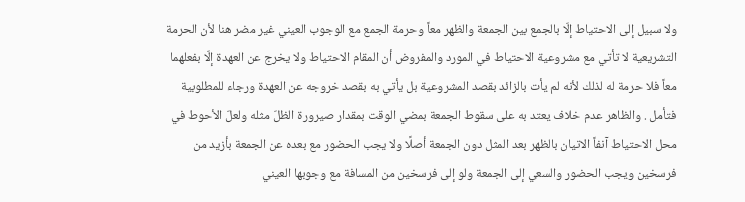ولا سبيل إلى الاحتياط إلّا بالجمع بين الجمعة والظهر معاً وحرمة الجمع مع الوجوب العيني غير مضر هنا لأن الحرمة التشريعية لا تأتي مع مشروعية الاحتياط في المورد والمفروض أن المقام الاحتياط ولا يخرج عن العهدة إلّا بفعلهما معاً فلا حرمة له لذلك لأنه لم يأت بالزائد بقصد المشروعية بل يأتي به بقصد خروجه عن العهدة ورجاء للمطلوبية فتأمل . والظاهر عدم خلاف يعتد به على سقوط الجمعة بمضي الوقت بمقدار صيرورة الظلّ مثله ولعلّ الأحوط في محل الاحتياط آنفاً الاتيان بالظهر بعد المثل دون الجمعة أصلًا ولا يجب الحضور مع بعده عن الجمعة بأزيد من فرسخين ويجب الحضور والسعي إلى الجمعة ولو إلى فرسخين من المسافة مع وجوبها العيني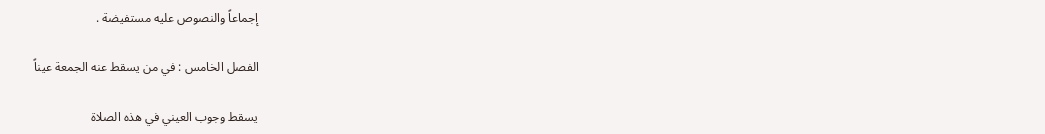إجماعاً والنصوص عليه مستفيضة .

الفصل الخامس : في من يسقط عنه الجمعة عيناً

يسقط وجوب العيني في هذه الصلاة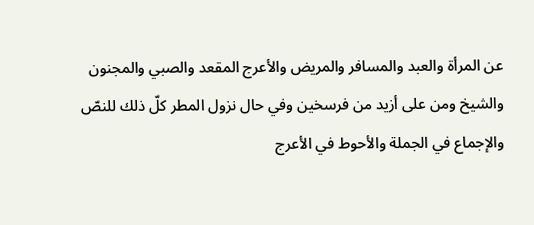عن المرأة والعبد والمسافر والمريض والأعرج المقعد والصبي والمجنون والشيخ ومن على أزيد من فرسخين وفي حال نزول المطر كلّ ذلك للنصّ والإجماع في الجملة والأحوط في الأعرج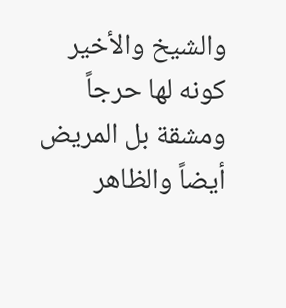والشيخ والأخير كونه لها حرجاً ومشقة بل المريض أيضاً والظاهر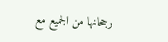رجحانها من الجميع مع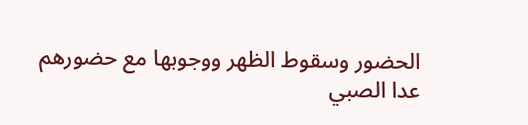الحضور وسقوط الظهر ووجوبها مع حضورهم عدا الصبي